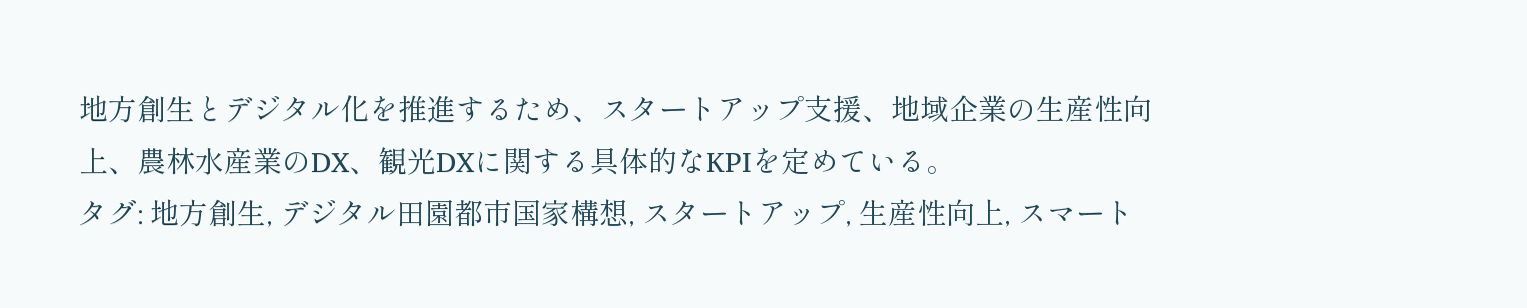地方創生とデジタル化を推進するため、スタートアップ支援、地域企業の生産性向上、農林水産業のDX、観光DXに関する具体的なKPIを定めている。
タグ: 地方創生, デジタル田園都市国家構想, スタートアップ, 生産性向上, スマート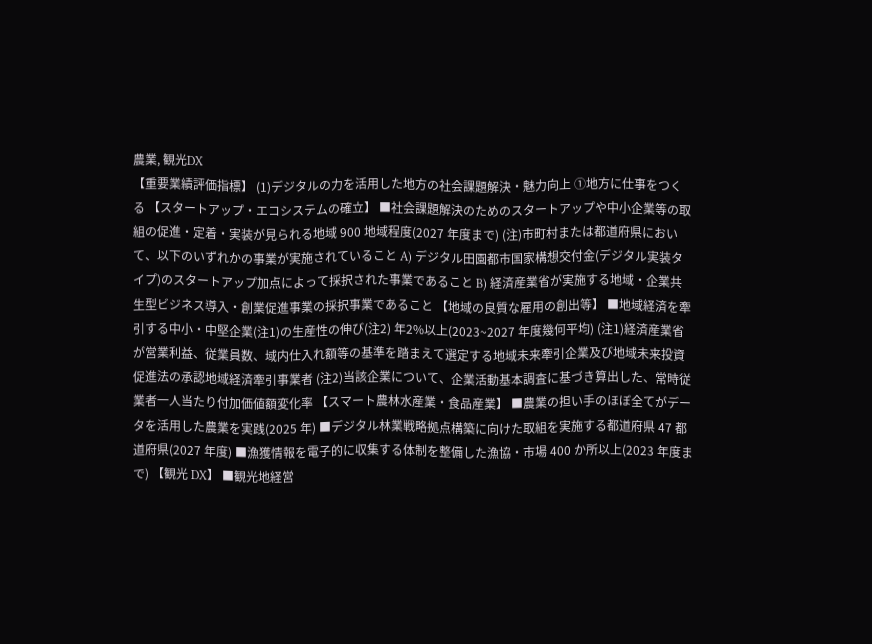農業, 観光DX
【重要業績評価指標】 (1)デジタルの力を活用した地方の社会課題解決・魅力向上 ①地方に仕事をつくる 【スタートアップ・エコシステムの確立】 ■社会課題解決のためのスタートアップや中小企業等の取組の促進・定着・実装が見られる地域 900 地域程度(2027 年度まで) (注)市町村または都道府県において、以下のいずれかの事業が実施されていること A) デジタル田園都市国家構想交付金(デジタル実装タイプ)のスタートアップ加点によって採択された事業であること B) 経済産業省が実施する地域・企業共生型ビジネス導入・創業促進事業の採択事業であること 【地域の良質な雇用の創出等】 ■地域経済を牽引する中小・中堅企業(注1)の生産性の伸び(注2) 年2%以上(2023~2027 年度幾何平均) (注1)経済産業省が営業利益、従業員数、域内仕入れ額等の基準を踏まえて選定する地域未来牽引企業及び地域未来投資促進法の承認地域経済牽引事業者 (注2)当該企業について、企業活動基本調査に基づき算出した、常時従業者一人当たり付加価値額変化率 【スマート農林水産業・食品産業】 ■農業の担い手のほぼ全てがデータを活用した農業を実践(2025 年) ■デジタル林業戦略拠点構築に向けた取組を実施する都道府県 47 都道府県(2027 年度) ■漁獲情報を電子的に収集する体制を整備した漁協・市場 400 か所以上(2023 年度まで) 【観光 DX】 ■観光地経営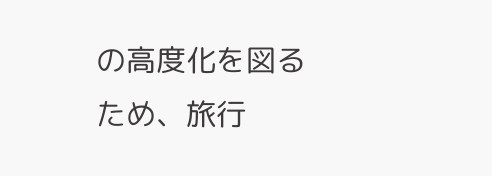の高度化を図るため、旅行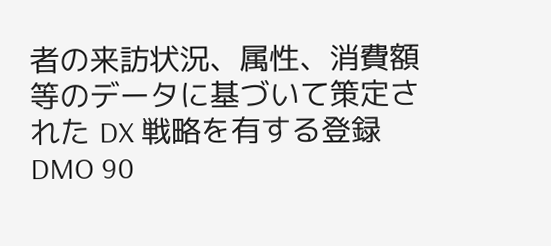者の来訪状況、属性、消費額等のデータに基づいて策定された DX 戦略を有する登録 DMO 90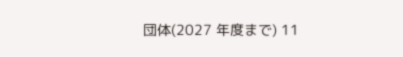団体(2027 年度まで) 11